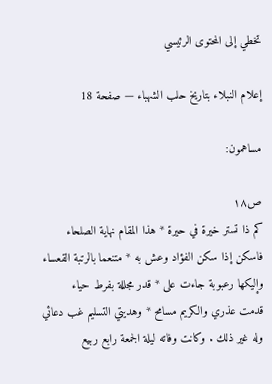تخطي إلى المحتوى الرئيسي

إعلام النبلاء بتاريخ حلب الشهباء — صفحة 18

مساهمون:

ص١٨
كم ذا تستر خيرة في حيرة * هذا المقام نهاية الصلحاء
فاسكن إذا سكن الفؤاد وعش به * متنعما بالرتبة القعساء
وإليكها رعبوبة جاءت على * قدر مجللة بفرط حياء
قدمت عذري والكريم مسامح * وهديتي التسليم غب دعائي
وله غير ذلك . وكانت وفاته ليلة الجمعة رابع ربيع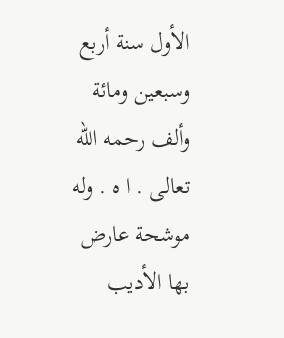الأول سنة أربع وسبعين ومائة وألف رحمه اللّه تعالى . ا ه . وله موشحة عارض بها الأديب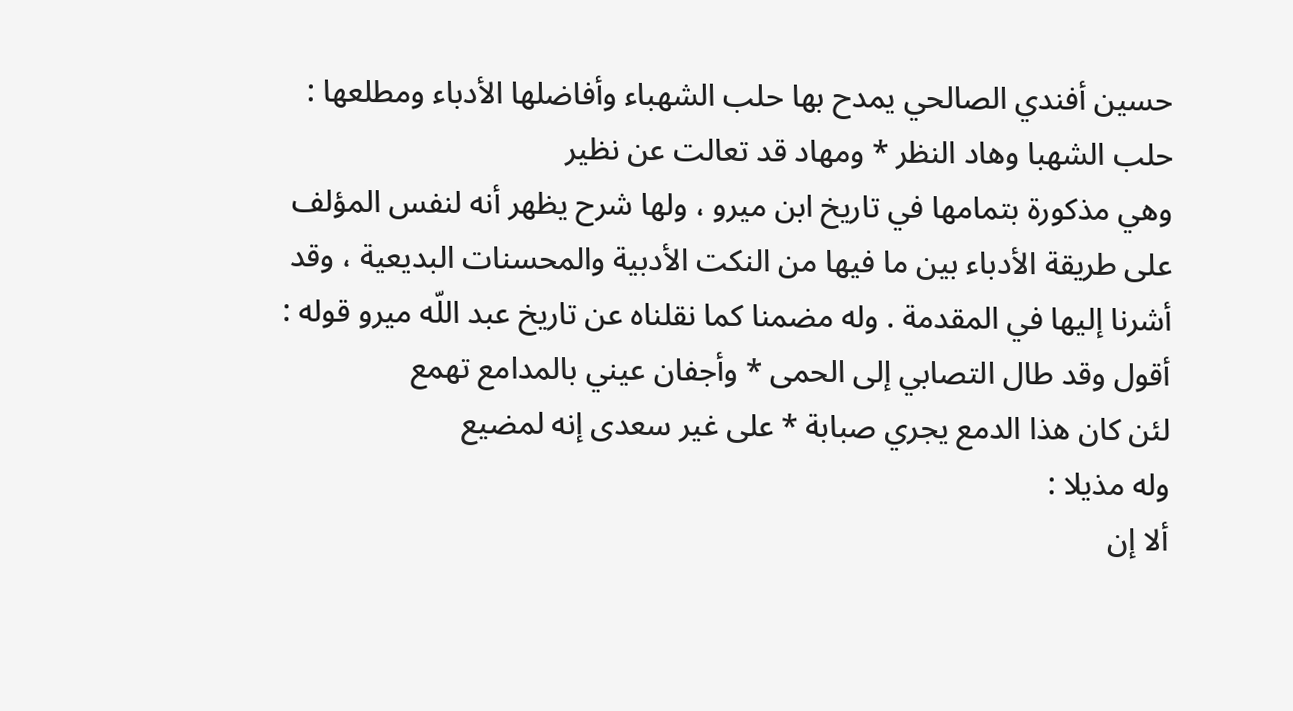حسين أفندي الصالحي يمدح بها حلب الشهباء وأفاضلها الأدباء ومطلعها :
حلب الشهبا وهاد النظر * ومهاد قد تعالت عن نظير
وهي مذكورة بتمامها في تاريخ ابن ميرو ، ولها شرح يظهر أنه لنفس المؤلف على طريقة الأدباء بين ما فيها من النكت الأدبية والمحسنات البديعية ، وقد أشرنا إليها في المقدمة . وله مضمنا كما نقلناه عن تاريخ عبد اللّه ميرو قوله :
أقول وقد طال التصابي إلى الحمى * وأجفان عيني بالمدامع تهمع
لئن كان هذا الدمع يجري صبابة * على غير سعدى إنه لمضيع
وله مذيلا :
ألا إن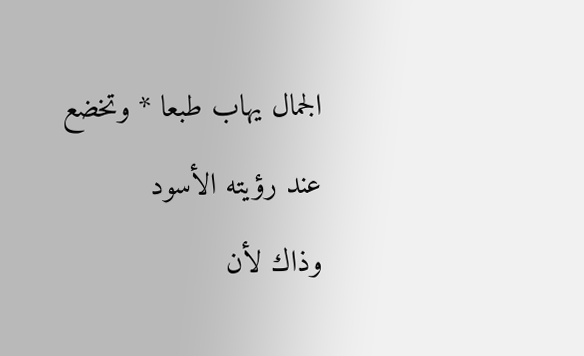الجمال يهاب طبعا * وتخضع عند رؤيته الأسود
وذاك لأن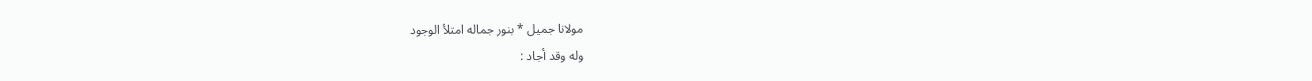مولانا جميل * بنور جماله امتلأ الوجود
وله وقد أجاد :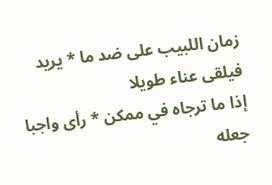زمان اللبيب على ضد ما * يريد فيلقى عناء طويلا
إذا ما ترجاه في ممكن * رأى واجبا جعله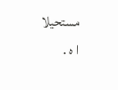مستحيلا
ا ه .